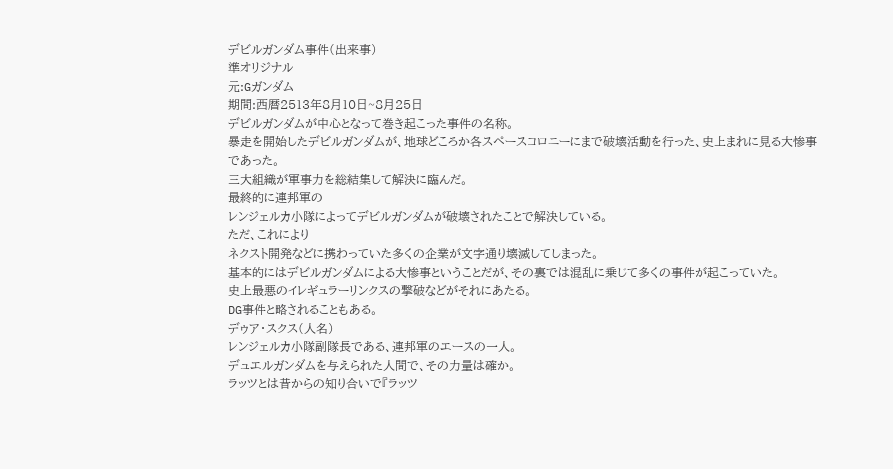デビルガンダム事件(出来事)
準オリジナル
元:Gガンダム
期間:西暦2513年8月10日~8月25日
デビルガンダムが中心となって巻き起こった事件の名称。
暴走を開始したデビルガンダムが、地球どころか各スペースコロニーにまで破壊活動を行った、史上まれに見る大惨事であった。
三大組織が軍事力を総結集して解決に臨んだ。
最終的に連邦軍の
レンジェルカ小隊によってデビルガンダムが破壊されたことで解決している。
ただ、これにより
ネクスト開発などに携わっていた多くの企業が文字通り壊滅してしまった。
基本的にはデビルガンダムによる大惨事ということだが、その裏では混乱に乗じて多くの事件が起こっていた。
史上最悪のイレギュラーリンクスの撃破などがそれにあたる。
DG事件と略されることもある。
デゥア・スクス(人名)
レンジェルカ小隊副隊長である、連邦軍のエースの一人。
デュエルガンダムを与えられた人間で、その力量は確か。
ラッツとは昔からの知り合いで『ラッツ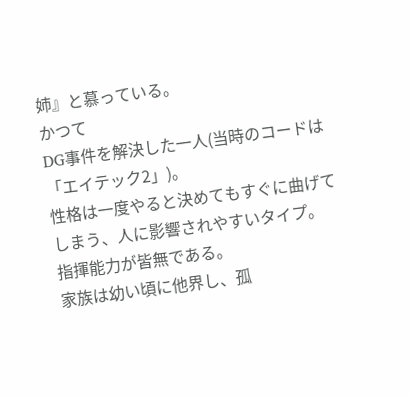姉』と慕っている。
かつて
DG事件を解決した一人(当時のコードは「エイテック2」)。
性格は一度やると決めてもすぐに曲げてしまう、人に影響されやすいタイプ。
指揮能力が皆無である。
家族は幼い頃に他界し、孤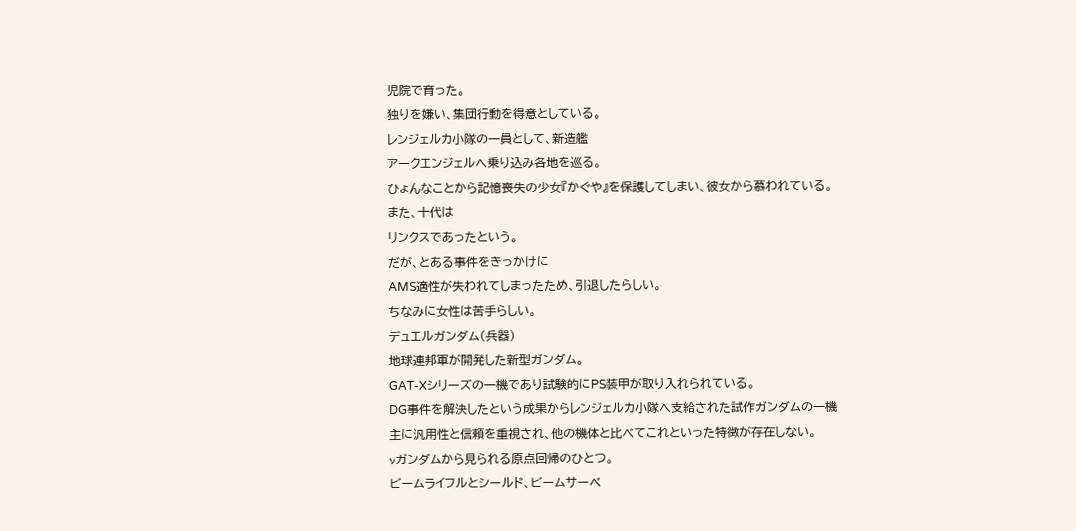児院で育った。
独りを嫌い、集団行動を得意としている。
レンジェルカ小隊の一員として、新造艦
アークエンジェルへ乗り込み各地を巡る。
ひょんなことから記憶喪失の少女『かぐや』を保護してしまい、彼女から慕われている。
また、十代は
リンクスであったという。
だが、とある事件をきっかけに
AMS適性が失われてしまったため、引退したらしい。
ちなみに女性は苦手らしい。
デュエルガンダム(兵器)
地球連邦軍が開発した新型ガンダム。
GAT-Xシリーズの一機であり試験的にPS装甲が取り入れられている。
DG事件を解決したという成果からレンジェルカ小隊へ支給された試作ガンダムの一機
主に汎用性と信頼を重視され、他の機体と比べてこれといった特徴が存在しない。
νガンダムから見られる原点回帰のひとつ。
ビームライフルとシールド、ビームサーベ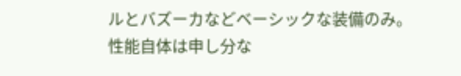ルとバズーカなどベーシックな装備のみ。
性能自体は申し分な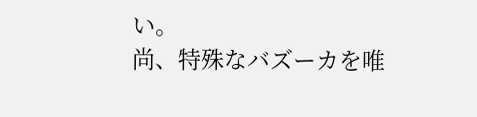い。
尚、特殊なバズーカを唯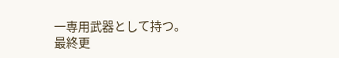一専用武器として持つ。
最終更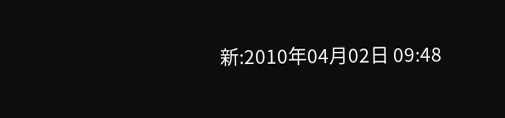新:2010年04月02日 09:48